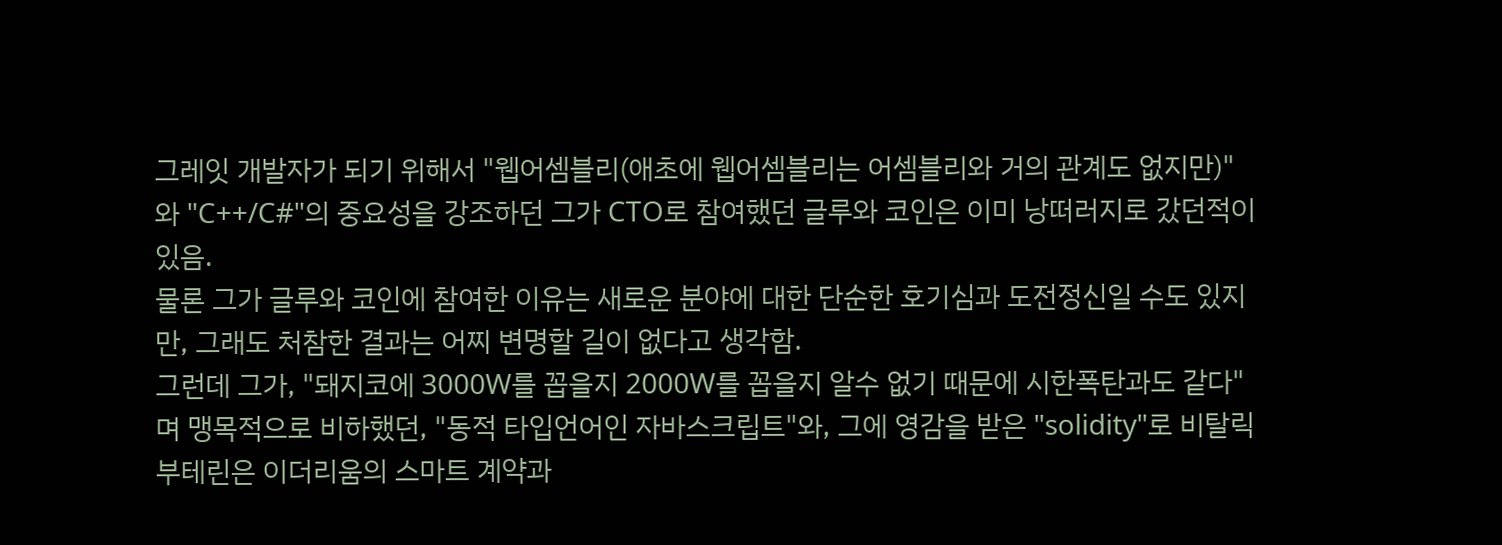그레잇 개발자가 되기 위해서 "웹어셈블리(애초에 웹어셈블리는 어셈블리와 거의 관계도 없지만)"와 "C++/C#"의 중요성을 강조하던 그가 CTO로 참여했던 글루와 코인은 이미 낭떠러지로 갔던적이 있음.
물론 그가 글루와 코인에 참여한 이유는 새로운 분야에 대한 단순한 호기심과 도전정신일 수도 있지만, 그래도 처참한 결과는 어찌 변명할 길이 없다고 생각함.
그런데 그가, "돼지코에 3000W를 꼽을지 2000W를 꼽을지 알수 없기 때문에 시한폭탄과도 같다"며 맹목적으로 비하했던, "동적 타입언어인 자바스크립트"와, 그에 영감을 받은 "solidity"로 비탈릭 부테린은 이더리움의 스마트 계약과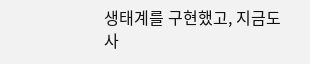생태계를 구현했고, 지금도 사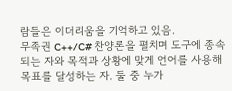람들은 이더리움을 기억하고 있음.
무족권 C++/C# 찬양론을 펼치며 도구에 종속되는 자와 목적과 상황에 맞게 언어를 사용해 목표를 달성하는 자. 둘 중 누가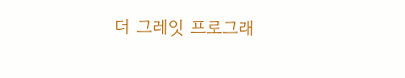더 그레잇 프로그래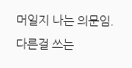머일지 나는 의문임.
다른걸 쓰는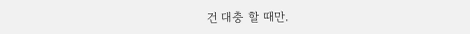건 대충 할 때만.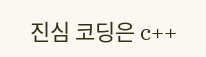진심 코딩은 c++